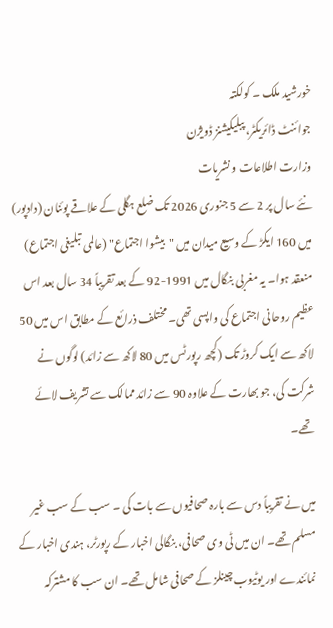خورشید ملک ۔ کولکتہ
جوائنٹ ڈائریکٹر، پبلیکیشنز ڈویژن
وزارت اطلاعات و نشریات
نئے سال پر 2 سے 5 جنوری 2026 تک ضلع ہگلی کے علاقے پوئنان (دادپور) میں 160 ایکڑ کے وسیع میدان میں "بیشوا اجتماع" (عالمی تبلیغی اجتماع) منعقد ہوا۔ یہ مغربی بنگال میں 1991-92 کے بعد تقریباً 34 سال بعد اس عظیم روحانی اجتماع کی واپسی تھی۔ مختلف ذرائع کے مطابق اس میں 50 لاکھ سے ایک کروڑ تک (کچھ رپورٹس میں 80 لاکھ سے زائد) لوگوں نے شرکت کی، جو بھارت کے علاوہ 90 سے زائد ممالک سے تشریف لائے تھے۔

میں نے تقریباً دس سے بارہ صحافیوں سے بات کی ۔ سب کے سب غیر مسلم تھے۔ ان میں ٹی وی صحافی، بنگالی اخبار کے رپورٹر، ہندی اخبار کے نمائندے اور یوٹیوب چینلز کے صحافی شامل تھے۔ ان سب کا مشترکہ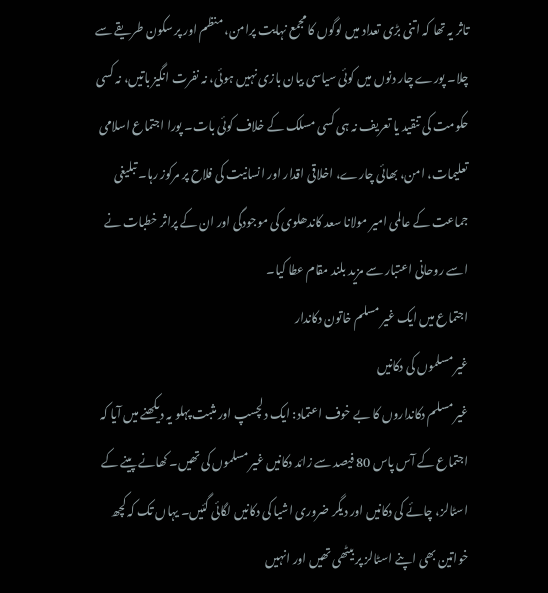تاثر یہ تھا کہ اتنی بڑی تعداد میں لوگوں کا مجمع نہایت پرامن، منظم اور پر سکون طریقے سے چلا۔ پورے چار دنوں میں کوئی سیاسی بیان بازی نہیں ہوئی، نہ نفرت انگیز باتیں، نہ کسی حکومت کی تنقید یا تعریف نہ ہی کسی مسلک کے خلاف کوئی بات۔ پورا اجتماع اسلامی تعلیمات، امن، بھائی چارے، اخلاقی اقدار اور انسانیت کی فلاح پر مرکوز رہا۔ تبلیغی جماعت کے عالمی امیر مولانا سعد کاندھلوی کی موجودگی اور ان کے پراثر خطبات نے اسے روحانی اعتبار سے مزید بلند مقام عطا کیا۔
اجتماع میں ایک غیر مسلم خاتون دکاندار
غیر مسلموں کی دکانیں
غیر مسلم دکانداروں کا بے خوف اعتماد: ایک دلچسپ اور مثبت پہلو یہ دیکھنے میں آیا کہ اجتماع کے آس پاس 80 فیصد سے زائد دکانیں غیر مسلموں کی تھیں۔ کھانے پینے کے اسٹالز، چائے کی دکانیں اور دیگر ضروری اشیا کی دکانیں لگائی گئیں۔ یہاں تک کہ کچھ خواتین بھی اپنے اسٹالز پر بیٹھی تھیں اور انہیں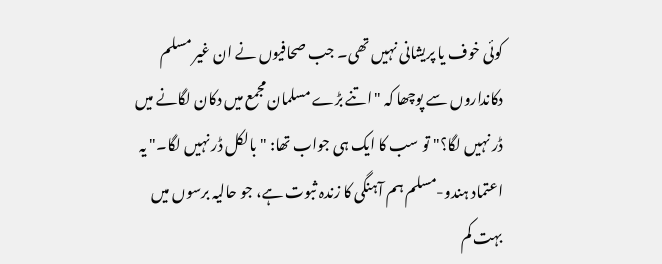کوئی خوف یا پریشانی نہیں تھی۔ جب صحافیوں نے ان غیر مسلم دکانداروں سے پوچھا کہ "اتنے بڑے مسلمان مجمع میں دکان لگانے میں ڈر نہیں لگا؟" تو سب کا ایک ہی جواب تھا: "بالکل ڈر نہیں لگا۔" یہ اعتماد ہندو-مسلم ہم آہنگی کا زندہ ثبوت ہے، جو حالیہ برسوں میں بہت کم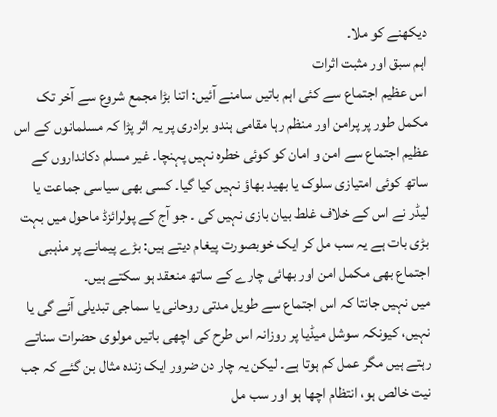دیکھنے کو ملا۔
اہم سبق اور مثبت اثرات
اس عظیم اجتماع سے کئی اہم باتیں سامنے آئیں: اتنا بڑا مجمع شروع سے آخر تک مکمل طور پر پرامن اور منظم رہا مقامی ہندو برادری پر یہ اثر پڑا کہ مسلمانوں کے اس عظیم اجتماع سے امن و امان کو کوئی خطرہ نہیں پہنچا۔ غیر مسلم دکانداروں کے ساتھ کوئی امتیازی سلوک یا بھید بھاؤ نہیں کیا گیا۔ کسی بھی سیاسی جماعت یا لیڈر نے اس کے خلاف غلط بیان بازی نہیں کی ۔ جو آج کے پولرائزڈ ماحول میں بہت بڑی بات ہے یہ سب مل کر ایک خوبصورت پیغام دیتے ہیں: بڑے پیمانے پر مذہبی اجتماع بھی مکمل امن اور بھائی چارے کے ساتھ منعقد ہو سکتے ہیں۔
میں نہیں جانتا کہ اس اجتماع سے طویل مدتی روحانی یا سماجی تبدیلی آئے گی یا نہیں، کیونکہ سوشل میڈیا پر روزانہ اس طرح کی اچھی باتیں مولوی حضرات سناتے رہتے ہیں مگر عمل کم ہوتا ہے۔ لیکن یہ چار دن ضرور ایک زندہ مثال بن گئے کہ جب نیت خالص ہو، انتظام اچھا ہو اور سب مل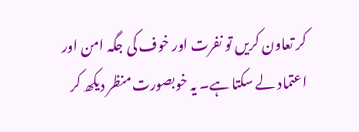کر تعاون کریں تو نفرت اور خوف کی جگہ امن اور اعتماد لے سکتا ہے۔ یہ خوبصورت منظر دیکھ کر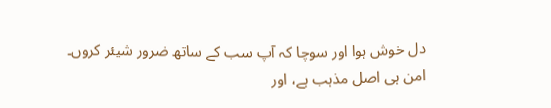دل خوش ہوا اور سوچا کہ آپ سب کے ساتھ ضرور شیئر کروں۔
امن ہی اصل مذہب ہے، اور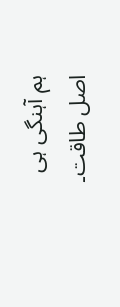ہم آہنگی ہی اصل طاقت۔